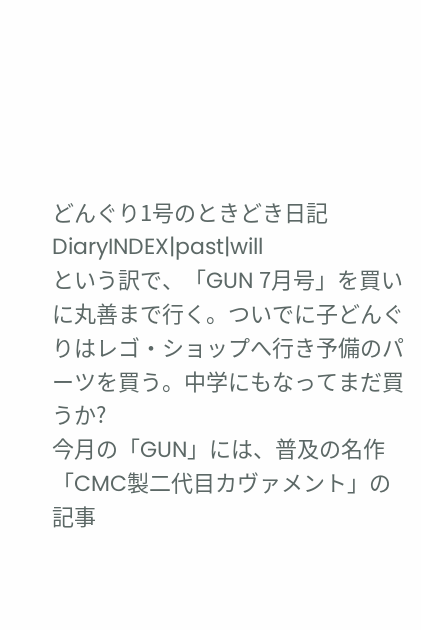どんぐり1号のときどき日記
DiaryINDEX|past|will
という訳で、「GUN 7月号」を買いに丸善まで行く。ついでに子どんぐりはレゴ・ショップへ行き予備のパーツを買う。中学にもなってまだ買うか?
今月の「GUN」には、普及の名作「CMC製二代目カヴァメント」の記事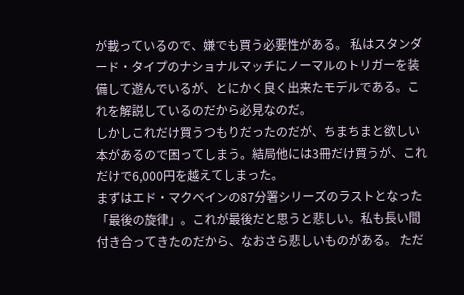が載っているので、嫌でも買う必要性がある。 私はスタンダード・タイプのナショナルマッチにノーマルのトリガーを装備して遊んでいるが、とにかく良く出来たモデルである。これを解説しているのだから必見なのだ。
しかしこれだけ買うつもりだったのだが、ちまちまと欲しい本があるので困ってしまう。結局他には3冊だけ買うが、これだけで6,000円を越えてしまった。
まずはエド・マクベインの87分署シリーズのラストとなった「最後の旋律」。これが最後だと思うと悲しい。私も長い間付き合ってきたのだから、なおさら悲しいものがある。 ただ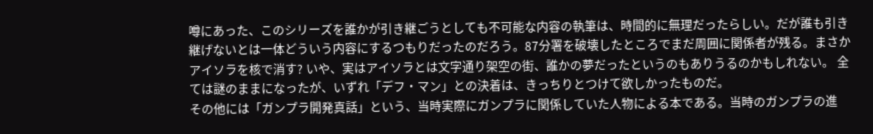噂にあった、このシリーズを誰かが引き継ごうとしても不可能な内容の執筆は、時間的に無理だったらしい。だが誰も引き継げないとは一体どういう内容にするつもりだったのだろう。87分署を破壊したところでまだ周囲に関係者が残る。まさかアイソラを核で消す? いや、実はアイソラとは文字通り架空の街、誰かの夢だったというのもありうるのかもしれない。 全ては謎のままになったが、いずれ「デフ・マン」との決着は、きっちりとつけて欲しかったものだ。
その他には「ガンプラ開発真話」という、当時実際にガンプラに関係していた人物による本である。当時のガンプラの進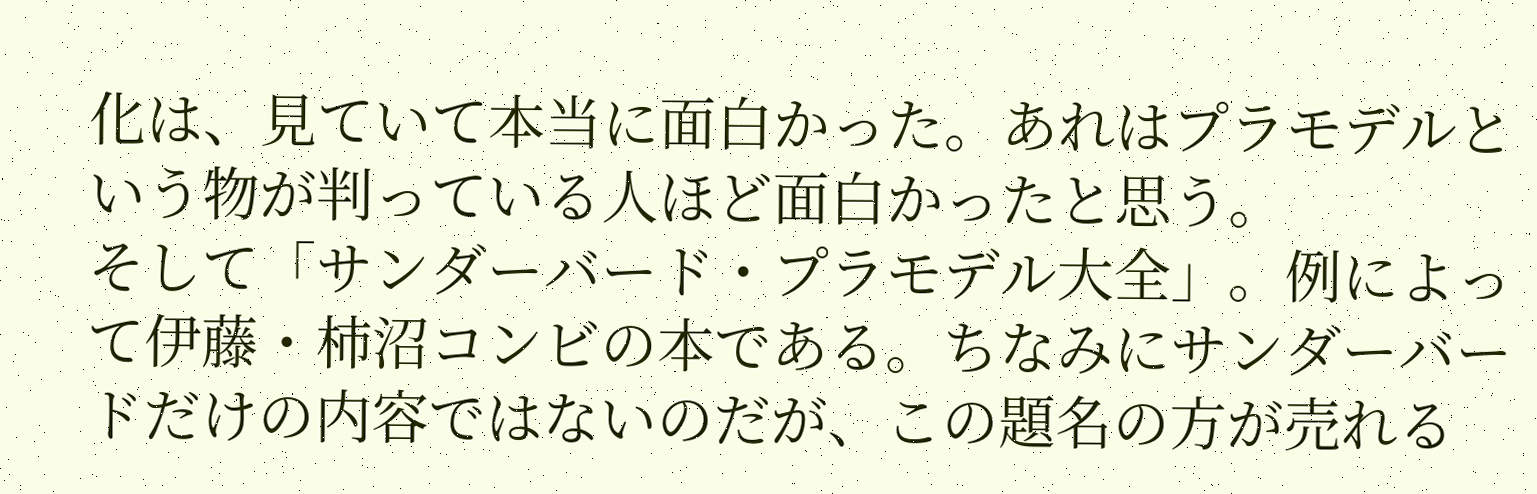化は、見ていて本当に面白かった。あれはプラモデルという物が判っている人ほど面白かったと思う。
そして「サンダーバード・プラモデル大全」。例によって伊藤・柿沼コンビの本である。ちなみにサンダーバードだけの内容ではないのだが、この題名の方が売れる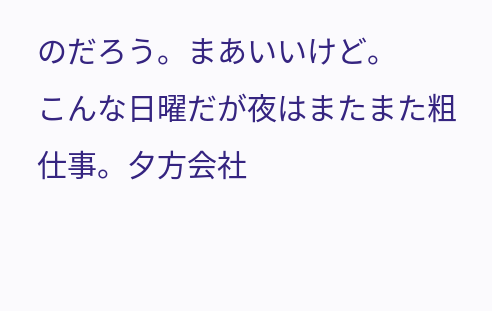のだろう。まあいいけど。
こんな日曜だが夜はまたまた粗仕事。夕方会社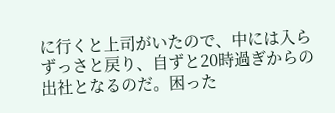に行くと上司がいたので、中には入らずっさと戻り、自ずと20時過ぎからの出社となるのだ。困った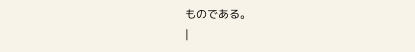ものである。
|